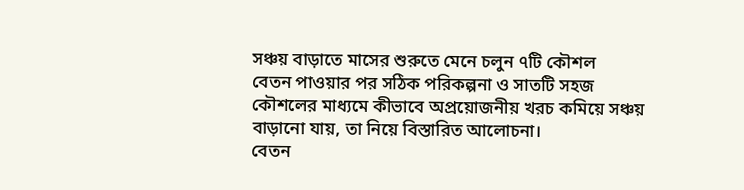সঞ্চয় বাড়াতে মাসের শুরুতে মেনে চলুন ৭টি কৌশল
বেতন পাওয়ার পর সঠিক পরিকল্পনা ও সাতটি সহজ কৌশলের মাধ্যমে কীভাবে অপ্রয়োজনীয় খরচ কমিয়ে সঞ্চয় বাড়ানো যায়, তা নিয়ে বিস্তারিত আলোচনা।
বেতন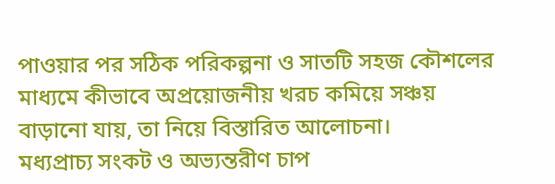পাওয়ার পর সঠিক পরিকল্পনা ও সাতটি সহজ কৌশলের মাধ্যমে কীভাবে অপ্রয়োজনীয় খরচ কমিয়ে সঞ্চয় বাড়ানো যায়, তা নিয়ে বিস্তারিত আলোচনা।
মধ্যপ্রাচ্য সংকট ও অভ্যন্তরীণ চাপ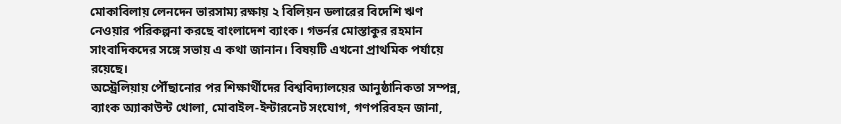মোকাবিলায় লেনদেন ভারসাম্য রক্ষায় ২ বিলিয়ন ডলারের বিদেশি ঋণ নেওয়ার পরিকল্পনা করছে বাংলাদেশ ব্যাংক। গভর্নর মোস্তাকুর রহমান সাংবাদিকদের সঙ্গে সভায় এ কথা জানান। বিষয়টি এখনো প্রাথমিক পর্যায়ে রয়েছে।
অস্ট্রেলিয়ায় পৌঁছানোর পর শিক্ষার্থীদের বিশ্ববিদ্যালয়ের আনুষ্ঠানিকতা সম্পন্ন, ব্যাংক অ্যাকাউন্ট খোলা, মোবাইল-ইন্টারনেট সংযোগ, গণপরিবহন জানা,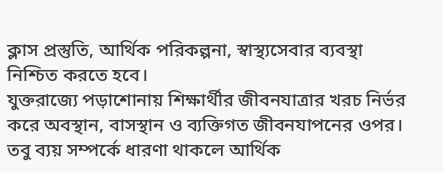ক্লাস প্রস্তুতি, আর্থিক পরিকল্পনা, স্বাস্থ্যসেবার ব্যবস্থা নিশ্চিত করতে হবে।
যুক্তরাজ্যে পড়াশোনায় শিক্ষার্থীর জীবনযাত্রার খরচ নির্ভর করে অবস্থান, বাসস্থান ও ব্যক্তিগত জীবনযাপনের ওপর। তবু ব্যয় সম্পর্কে ধারণা থাকলে আর্থিক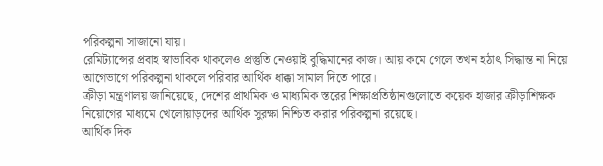পরিকল্পনা সাজানো যায়।
রেমিট্যান্সের প্রবাহ স্বাভাবিক থাকলেও প্রস্তুতি নেওয়াই বুদ্ধিমানের কাজ। আয় কমে গেলে তখন হঠাৎ সিদ্ধান্ত না নিয়ে আগেভাগে পরিকল্পনা থাকলে পরিবার আর্থিক ধাক্কা সামাল দিতে পারে।
ক্রীড়া মন্ত্রণালয় জানিয়েছে, দেশের প্রাথমিক ও মাধ্যমিক স্তরের শিক্ষাপ্রতিষ্ঠানগুলোতে কয়েক হাজার ক্রীড়াশিক্ষক নিয়োগের মাধ্যমে খেলোয়াড়দের আর্থিক সুরক্ষা নিশ্চিত করার পরিকল্পনা রয়েছে।
আর্থিক দিক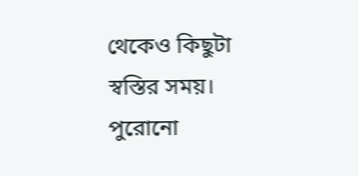থেকেও কিছুটা স্বস্তির সময়। পুরোনো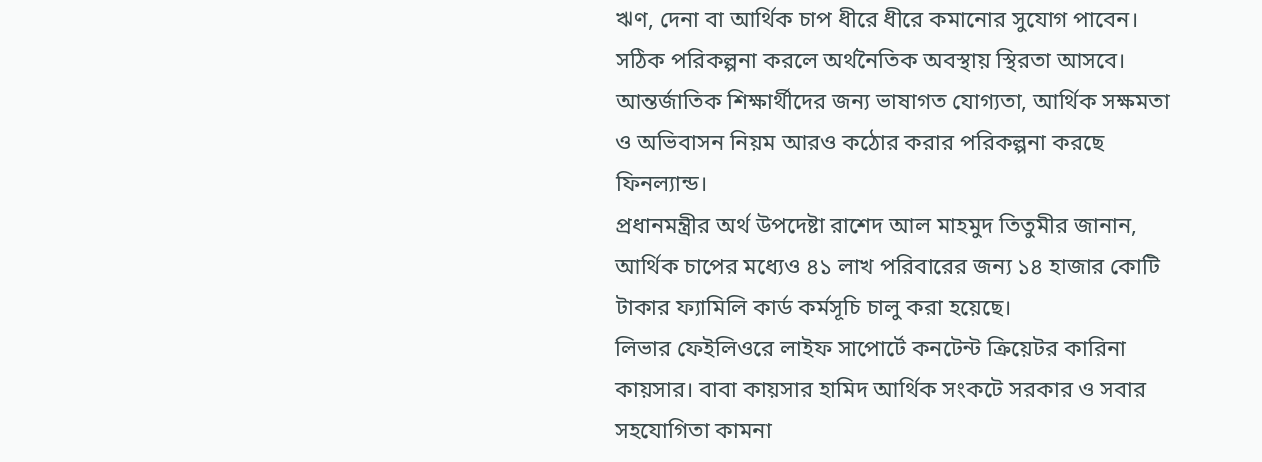ঋণ, দেনা বা আর্থিক চাপ ধীরে ধীরে কমানোর সুযোগ পাবেন। সঠিক পরিকল্পনা করলে অর্থনৈতিক অবস্থায় স্থিরতা আসবে।
আন্তর্জাতিক শিক্ষার্থীদের জন্য ভাষাগত যোগ্যতা, আর্থিক সক্ষমতা ও অভিবাসন নিয়ম আরও কঠোর করার পরিকল্পনা করছে ফিনল্যান্ড।
প্রধানমন্ত্রীর অর্থ উপদেষ্টা রাশেদ আল মাহমুদ তিতুমীর জানান, আর্থিক চাপের মধ্যেও ৪১ লাখ পরিবারের জন্য ১৪ হাজার কোটি টাকার ফ্যামিলি কার্ড কর্মসূচি চালু করা হয়েছে।
লিভার ফেইলিওরে লাইফ সাপোর্টে কনটেন্ট ক্রিয়েটর কারিনা কায়সার। বাবা কায়সার হামিদ আর্থিক সংকটে সরকার ও সবার সহযোগিতা কামনা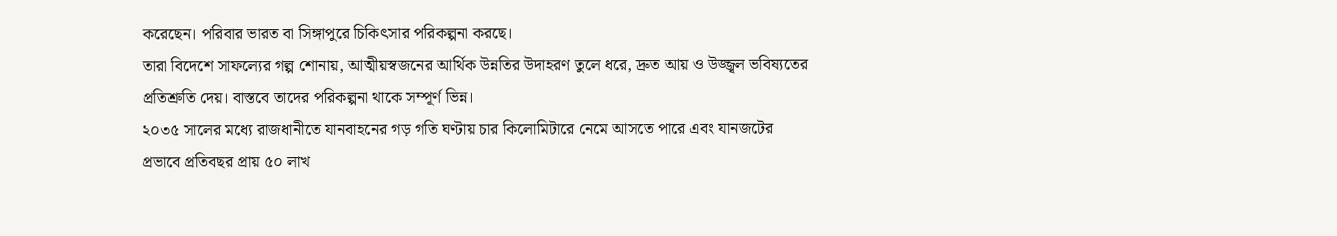করেছেন। পরিবার ভারত বা সিঙ্গাপুরে চিকিৎসার পরিকল্পনা করছে।
তারা বিদেশে সাফল্যের গল্প শোনায়, আত্মীয়স্বজনের আর্থিক উন্নতির উদাহরণ তুলে ধরে, দ্রুত আয় ও উজ্জ্বল ভবিষ্যতের প্রতিশ্রুতি দেয়। বাস্তবে তাদের পরিকল্পনা থাকে সম্পূর্ণ ভিন্ন।
২০৩৫ সালের মধ্যে রাজধানীতে যানবাহনের গড় গতি ঘণ্টায় চার কিলোমিটারে নেমে আসতে পারে এবং যানজটের প্রভাবে প্রতিবছর প্রায় ৫০ লাখ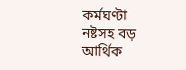কর্মঘণ্টা নষ্টসহ বড় আর্থিক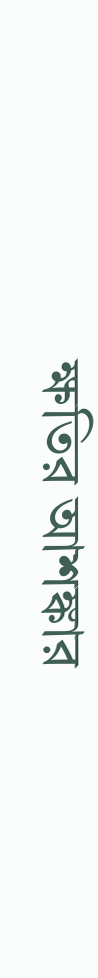ক্ষতির আশঙ্কার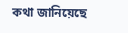কথা জানিয়েছে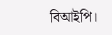বিআইপি।